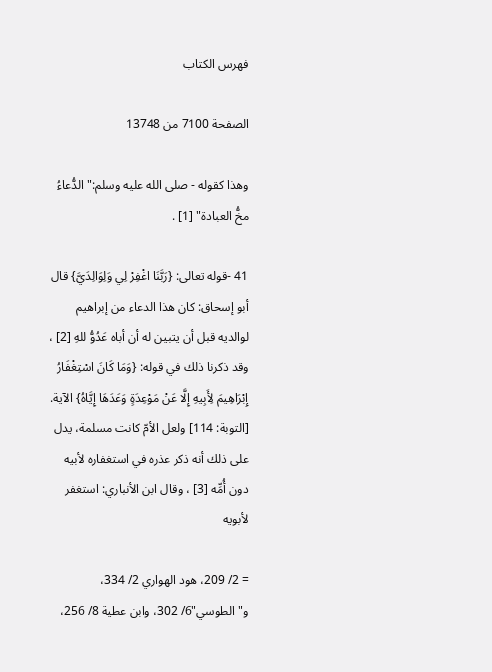فهرس الكتاب

الصفحة 7100 من 13748

وهذا كقوله - صلى الله عليه وسلم:"الدُّعاءُ مخُّ العبادة" [1] .

41 -قوله تعالى: {رَبَّنَا اغْفِرْ لِي وَلِوَالِدَيَّ} قال أبو إسحاق: كان هذا الدعاء من إبراهيم لوالديه قبل أن يتبين له أن أباه عَدُوُّ للهِ [2] ، وقد ذكرنا ذلك في قوله: {وَمَا كَانَ اسْتِغْفَارُ إِبْرَاهِيمَ لِأَبِيهِ إِلَّا عَنْ مَوْعِدَةٍ وَعَدَهَا إِيَّاهُ} الآية. [التوبة: 114] ولعل الأمّ كانت مسلمة، يدل على ذلك أنه ذكر عذره في استغفاره لأبيه دون أُمِّه [3] ، وقال ابن الأنباري: استغفر لأبويه

= 2/ 209، هود الهواري 2/ 334، و"الطوسي"6/ 302، وابن عطية 8/ 256،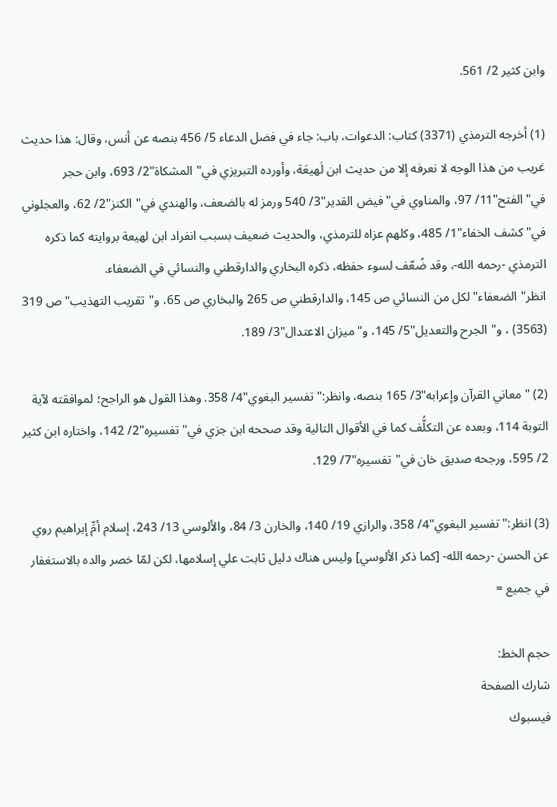وابن كثير 2/ 561.

(1) أخرجه الترمذي (3371) كتاب: الدعوات، باب: جاء في فضل الدعاء 5/ 456 بنصه عن أنس، وقال: هذا حديث غريب من هذا الوجه لا نعرفه إلا من حديث ابن لَهيعَة، وأورده التبريزي في"المشكاة"2/ 693، وابن حجر في"الفتح"11/ 97، والمناوي في"فيض القدير"3/ 540 ورمز له بالضعف، والهندي في"الكنز"2/ 62، والعجلوني في"كشف الخفاء"1/ 485، وكلهم عزاه للترمذي، والحديث ضعيف بسبب انفراد ابن لهيعة بروايته كما ذكره الترمذي -رحمه الله-، وقد ضُعّف لسوء حفظه، ذكره البخاري والدارقطني والنسائي في الضعفاء. انظر"الضعفاء"لكل من النسائي ص 145، والدارقطني ص 265 والبخاري ص 65، و"تقريب التهذيب"ص 319 (3563) ، و"الجرح والتعديل"5/ 145، و"ميزان الاعتدال"3/ 189.

(2) "معاني القرآن وإعرابه"3/ 165 بنصه، وانظر:"تفسير البغوي"4/ 358. وهذا القول هو الراجح؛ لموافقته لآية التوبة 114، وبعده عن التكلُّف كما في الأقوال التالية وقد صححه ابن جزي في"تفسيره"2/ 142، واختاره ابن كثير 2/ 595، ورجحه صديق خان في"تفسيره"7/ 129.

(3) انظر:"تفسير البغوي"4/ 358، والرازي 19/ 140، والخارن 3/ 84، والألوسي 13/ 243، إسلام أمِّ إبراهيم روي عن الحسن -رحمه الله- [كما ذكر الألوسي] وليس هناك دليل ثابت علي إسلامها، لكن لمّا خصر والده بالاستغفار في جميع =

حجم الخط:
شارك الصفحة
فيسبوك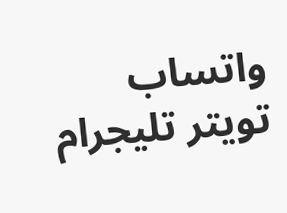واتساب تويتر تليجرام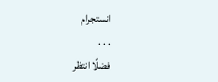انستجرام
. . .
فضلًا انتظر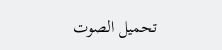تحميل الصوت